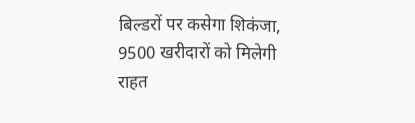बिल्डरों पर कसेगा शिकंजा, 9500 खरीदारों को मिलेगी राहत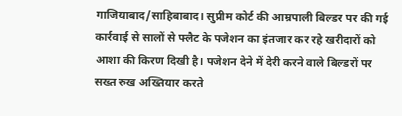गाजियाबाद/साहिबाबाद। सुप्रीम कोर्ट की आम्रपाली बिल्डर पर की गई कार्रवाई से सालों से फ्लैट के पजेशन का इंतजार कर रहे खरीदारों को आशा की किरण दिखी है। पजेशन देने में देरी करने वाले बिल्डरों पर सख्त रुख अख्तियार करते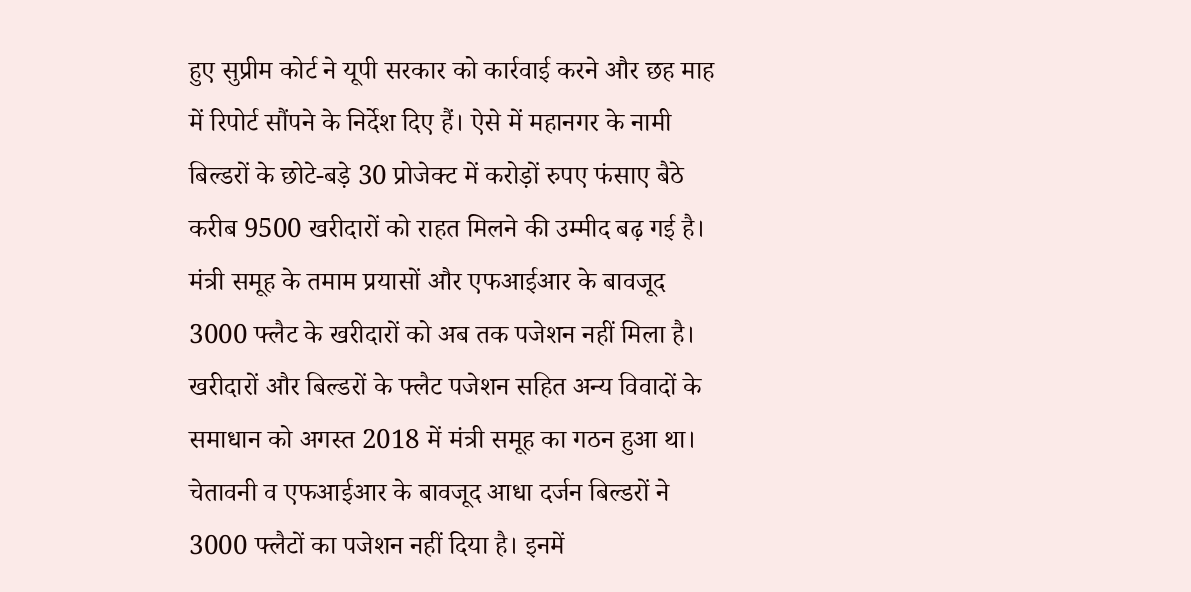हुए सुप्रीम कोर्ट ने यूपी सरकार को कार्रवाई करने और छह माह में रिपोर्ट सौंपने के निर्देश दिए हैं। ऐसे में महानगर के नामी बिल्डरों के छोटे-बड़े 30 प्रोजेक्ट में करोड़ों रुपए फंसाए बैठे करीब 9500 खरीदारों को राहत मिलने की उम्मीद बढ़ गई है।
मंत्री समूह के तमाम प्रयासों और एफआईआर के बावजूद 3000 फ्लैट के खरीदारों को अब तक पजेशन नहीं मिला है। खरीदारों और बिल्डरों के फ्लैट पजेशन सहित अन्य विवादों के समाधान को अगस्त 2018 में मंत्री समूह का गठन हुआ था। चेतावनी व एफआईआर के बावजूद आधा दर्जन बिल्डरों ने 3000 फ्लैटों का पजेशन नहीं दिया है। इनमें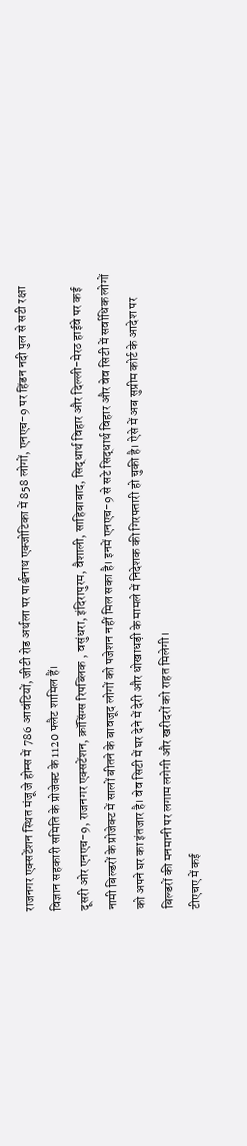राजनगर एक्सटेंशन स्थित मंजू जे होम्स में 786 आवंटियों, जीटी रोड अर्थला पर पार्श्वनाथ एक्जोटिका में 858 लोगों, एनएच-9 पर हिंडन नदी पुल से सटी रक्षा विज्ञान सहकारी समिति के प्रोजेक्ट के 1120 फ्लैट शामिल हैं।
दूसरी ओर एनएच-9, राजनगर एक्सटेंशन, क्रॉसिंग्स रिपब्लिक , वसुंधरा, इंदिरापुरम, वैशाली, साहिबाबाद, सिद्धार्थ विहार और दिल्ली-मेरठ हाईवे पर कई नामी बिल्डरों के प्रोजेक्ट में सालों बीतने के बावजूद लोगों को पजेशन नहीं मिल सका है। इनमें एनएच-9 से सटे सिद्धार्थ विहार और वेव सिटी में सर्वाधिक लोगों को अपने घर का इंतजार है। वेव सिटी में घर देने में देरी और धोखाधड़ी के मामले में निदेशक की गिरफ्तारी हो चुकी है। ऐसे में अब सुप्रीम कोर्ट के आदेश पर बिल्डरों की मनमानी पर लगाम लगेगी और खरीदरों को राहत मिलेगी।
टीएचए में कई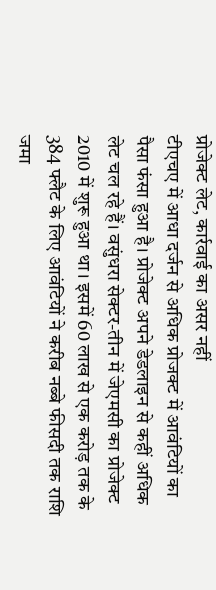प्रोजेक्ट लेट, कार्रवाई का असर नहीं
टीएचए में आधा दर्जन से अधिक प्रोजक्ट में आवंटियों का पैसा फंसा हुआ है। प्रोजेक्ट अपने डेडलाइन से कहीं अधिक लेट चल रहे हैं। वसुंधरा सेक्टर-तीन में जेएमसी का प्रोजेक्ट 2010 में शुरू हुआ था। इसमें 60 लाख से एक करोड़ तक के 384 फ्लैट के लिए आवंटियों ने करीब नब्बे फीसदी तक राशि जमा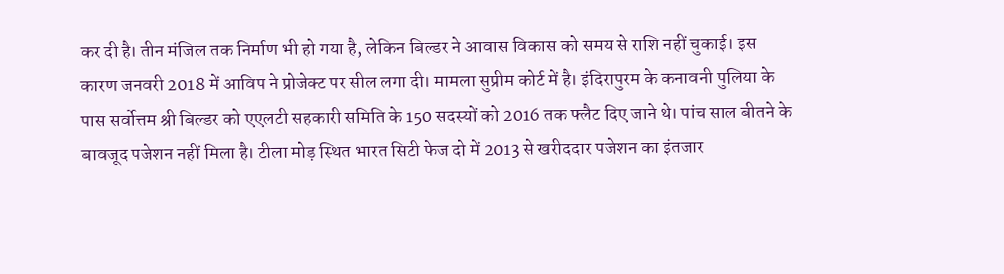कर दी है। तीन मंजिल तक निर्माण भी हो गया है, लेकिन बिल्डर ने आवास विकास को समय से राशि नहीं चुकाई। इस कारण जनवरी 2018 में आविप ने प्रोजेक्ट पर सील लगा दी। मामला सुप्रीम कोर्ट में है। इंदिरापुरम के कनावनी पुलिया के पास सर्वोत्तम श्री बिल्डर को एएलटी सहकारी समिति के 150 सदस्यों को 2016 तक फ्लैट दिए जाने थे। पांच साल बीतने के बावजूद पजेशन नहीं मिला है। टीला मोड़ स्थित भारत सिटी फेज दो में 2013 से खरीददार पजेशन का इंतजार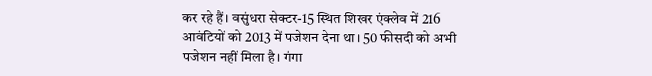कर रहे हैं। वसुंधरा सेक्टर-15 स्थित शिखर एंक्लेव में 216 आवंटियों को 2013 में पजेशन देना था। 50 फीसदी को अभी पजेशन नहीं मिला है। गंगा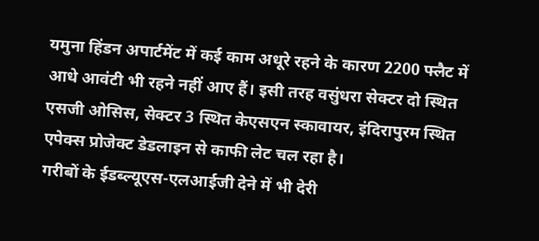यमुना हिंडन अपार्टमेंट में कई काम अधूरे रहने के कारण 2200 फ्लैट में आधे आवंटी भी रहने नहीं आए हैं। इसी तरह वसुंधरा सेक्टर दो स्थित एसजी ओसिस, सेक्टर 3 स्थित केएसएन स्कावायर, इंदिरापुरम स्थित एपेक्स प्रोजेक्ट डेडलाइन से काफी लेट चल रहा है।
गरीबों के ईडब्ल्यूएस-एलआईजी देने में भी देरी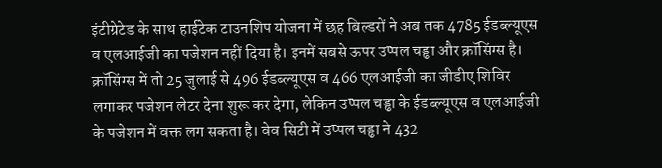इंटीग्रेटेड के साथ हाईटेक टाउनशिप योजना में छह बिल्डरों ने अब तक 4785 ईडब्ल्यूएस व एलआईजी का पजेशन नहीं दिया है। इनमें सबसे ऊपर उप्पल चड्ढा और क्रॉसिंग्स है। क्रॉसिंग्स में तो 25 जुलाई से 496 ईडब्ल्यूएस व 466 एलआईजी का जीडीए शिविर लगाकर पजेशन लेटर देना शुरू कर देगा, लेकिन उप्पल चड्ढा के ईडब्ल्यूएस व एलआईजी के पजेशन में वक्त लग सकता है। वेव सिटी में उप्पल चड्ढा ने 432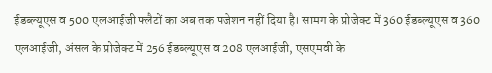ईडब्ल्यूएस व 500 एलआईजी फ्लैटों का अब तक पजेशन नहीं दिया है। सामग के प्रोजेक्ट में 360 ईडब्ल्यूएस व 360 एलआईजी, अंसल के प्रोजेक्ट में 256 ईडब्ल्यूएस व 208 एलआईजी, एसएमवी के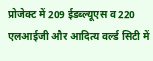प्रोजेक्ट में 209 ईडब्ल्यूएस व 220 एलआईजी और आदित्य वर्ल्ड सिटी में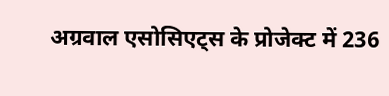अग्रवाल एसोसिएट्स के प्रोजेक्ट में 236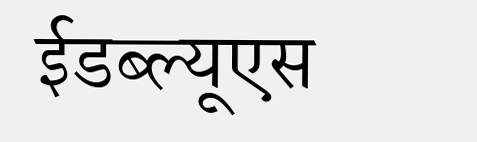ईडब्ल्यूएस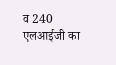व 240 एलआईजी का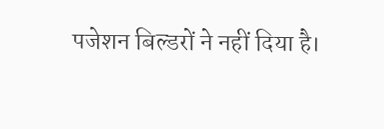पजेशन बिल्डरों ने नहीं दिया है।